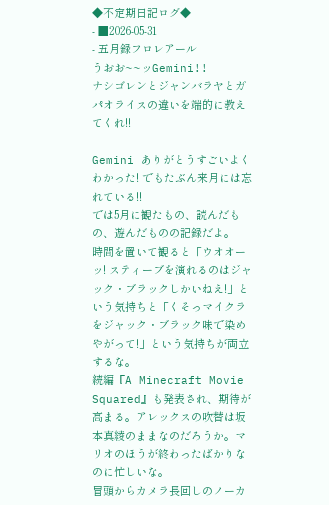◆不定期日記ログ◆
- ■2026-05-31
- 五月録フロレアール
うおお~~ッGemini!!
ナシゴレンとジャンバラヤとガパオライスの違いを端的に教えてくれ!!

Gemini ありがとうすごいよくわかった! でもたぶん来月には忘れている!!
では5月に観たもの、読んだもの、遊んだものの記録だよ。
時間を置いて観ると「ウオオーッ! スティーブを演れるのはジャック・ブラックしかいねえ!」という気持ちと「くそっマイクラをジャック・ブラック味で染めやがって!」という気持ちが両立するな。
続編『A Minecraft Movie Squared』も発表され、期待が高まる。アレックスの吹替は坂本真綾のままなのだろうか。マリオのほうが終わったばかりなのに忙しいな。
冒頭からカメラ長回しのノーカ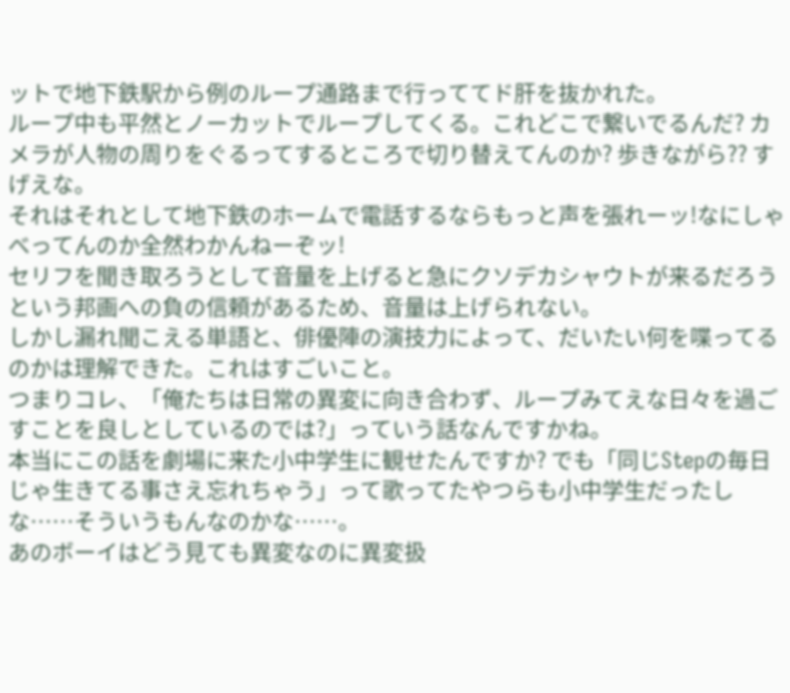ットで地下鉄駅から例のループ通路まで行っててド肝を抜かれた。
ループ中も平然とノーカットでループしてくる。これどこで繋いでるんだ? カメラが人物の周りをぐるってするところで切り替えてんのか? 歩きながら?? すげえな。
それはそれとして地下鉄のホームで電話するならもっと声を張れーッ!なにしゃべってんのか全然わかんねーぞッ!
セリフを聞き取ろうとして音量を上げると急にクソデカシャウトが来るだろうという邦画への負の信頼があるため、音量は上げられない。
しかし漏れ聞こえる単語と、俳優陣の演技力によって、だいたい何を喋ってるのかは理解できた。これはすごいこと。
つまりコレ、「俺たちは日常の異変に向き合わず、ループみてえな日々を過ごすことを良しとしているのでは?」っていう話なんですかね。
本当にこの話を劇場に来た小中学生に観せたんですか? でも「同じStepの毎日じゃ生きてる事さえ忘れちゃう」って歌ってたやつらも小中学生だったしな……そういうもんなのかな……。
あのボーイはどう見ても異変なのに異変扱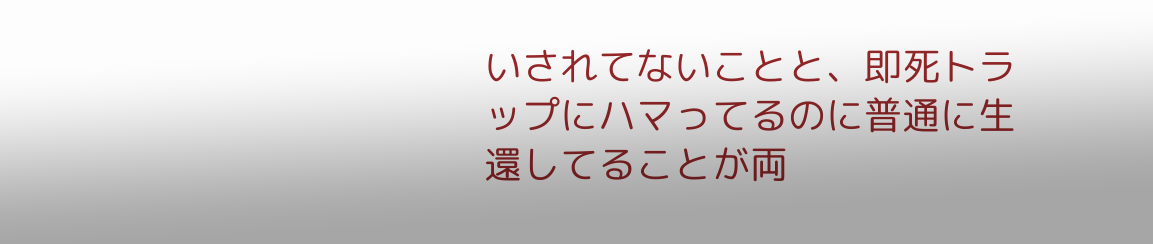いされてないことと、即死トラップにハマってるのに普通に生還してることが両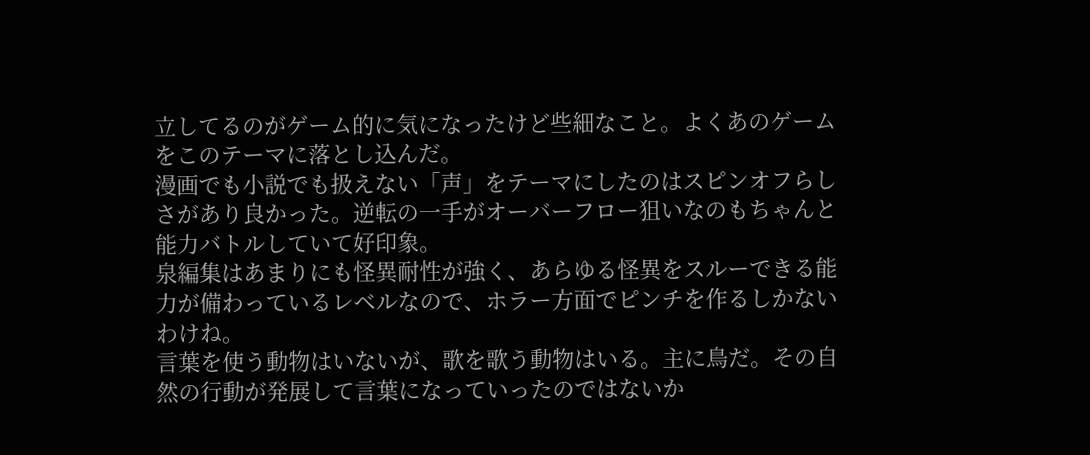立してるのがゲーム的に気になったけど些細なこと。よくあのゲームをこのテーマに落とし込んだ。
漫画でも小説でも扱えない「声」をテーマにしたのはスピンオフらしさがあり良かった。逆転の一手がオーバーフロー狙いなのもちゃんと能力バトルしていて好印象。
泉編集はあまりにも怪異耐性が強く、あらゆる怪異をスルーできる能力が備わっているレベルなので、ホラー方面でピンチを作るしかないわけね。
言葉を使う動物はいないが、歌を歌う動物はいる。主に鳥だ。その自然の行動が発展して言葉になっていったのではないか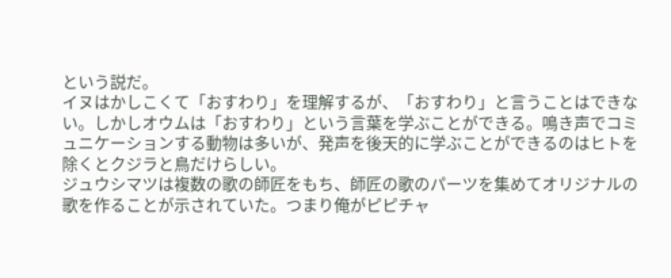という説だ。
イヌはかしこくて「おすわり」を理解するが、「おすわり」と言うことはできない。しかしオウムは「おすわり」という言葉を学ぶことができる。鳴き声でコミュニケーションする動物は多いが、発声を後天的に学ぶことができるのはヒトを除くとクジラと鳥だけらしい。
ジュウシマツは複数の歌の師匠をもち、師匠の歌のパーツを集めてオリジナルの歌を作ることが示されていた。つまり俺がピピチャ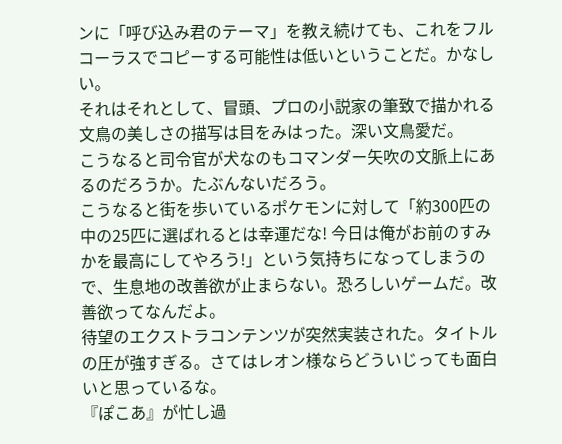ンに「呼び込み君のテーマ」を教え続けても、これをフルコーラスでコピーする可能性は低いということだ。かなしい。
それはそれとして、冒頭、プロの小説家の筆致で描かれる文鳥の美しさの描写は目をみはった。深い文鳥愛だ。
こうなると司令官が犬なのもコマンダー矢吹の文脈上にあるのだろうか。たぶんないだろう。
こうなると街を歩いているポケモンに対して「約300匹の中の25匹に選ばれるとは幸運だな! 今日は俺がお前のすみかを最高にしてやろう!」という気持ちになってしまうので、生息地の改善欲が止まらない。恐ろしいゲームだ。改善欲ってなんだよ。
待望のエクストラコンテンツが突然実装された。タイトルの圧が強すぎる。さてはレオン様ならどういじっても面白いと思っているな。
『ぽこあ』が忙し過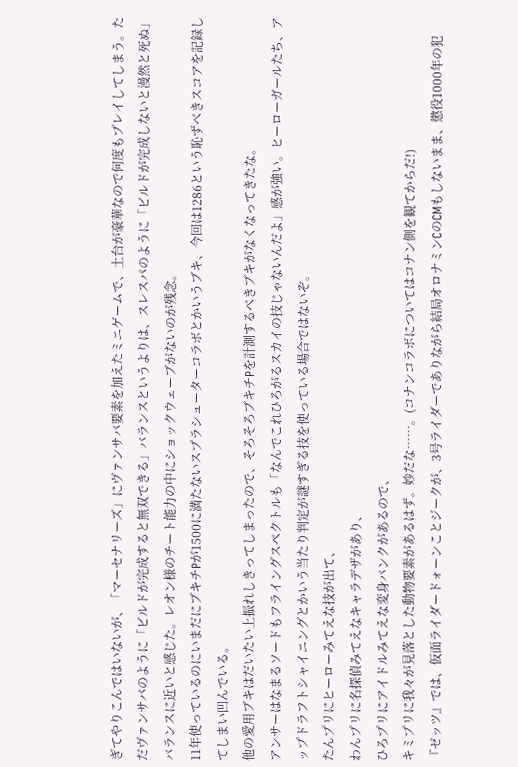ぎてやりこんではいないが、「マーセナリーズ」にヴァンサバ要素を加えたミニゲームで、土台が豪華なので何度もプレイしてしまう。ただヴァンサバのように「ビルドが完成すると無双できる」バランスというよりは、スレスパのように「ビルドが完成しないと漫然と死ぬ」バランスに近いと感じた。レオン様のチート能力の中にショックウェーブがないのが残念。
11年使っているのにいまだにブキチPが1500に満たないスプラシューターコラボとかいうブキ、今回は1286という恥ずべきスコアを記録してしまい凹んでいる。
他の愛用ブキはだいたい上振れしきってしまったので、そろそろブキチPを計測するべきブキがなくなってきたな。
アンサーはなまるソードもフライングスペクトルも「なんでこれひろがるスカイの技じゃないんだよ」感が強い。ヒーローガールたち、アップドラフトシャイニングとかいう当たり判定が謎すぎる技を使っている場合ではないぞ。
たんプリにヒーローみてえな技が出て、
わんプリに名探偵みてえなキャラデザがあり、
ひろプリにアイドルみてえな変身バンクがあるので、
キミプリに我々が見落とした動物要素があるはず。妙だな……。(コナンコラボについてはコナン側を観てからだ!)
『ゼッツ』では、仮面ライダードォーンことジークが、3号ライダーでありながら結局オロナミンCのCMもしないまま、懲役1000年の犯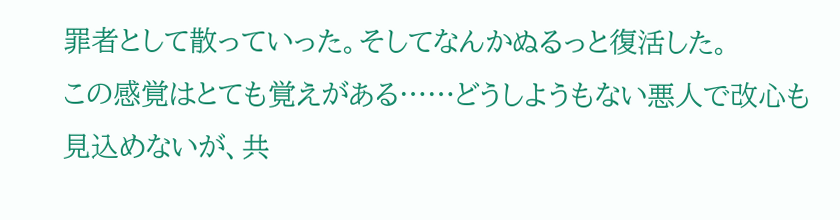罪者として散っていった。そしてなんかぬるっと復活した。
この感覚はとても覚えがある……どうしようもない悪人で改心も見込めないが、共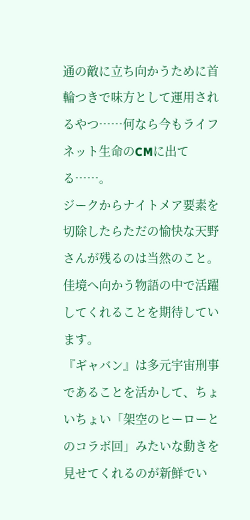通の敵に立ち向かうために首輪つきで味方として運用されるやつ……何なら今もライフネット生命のCMに出てる……。
ジークからナイトメア要素を切除したらただの愉快な天野さんが残るのは当然のこと。佳境へ向かう物語の中で活躍してくれることを期待しています。
『ギャバン』は多元宇宙刑事であることを活かして、ちょいちょい「架空のヒーローとのコラボ回」みたいな動きを見せてくれるのが新鮮でい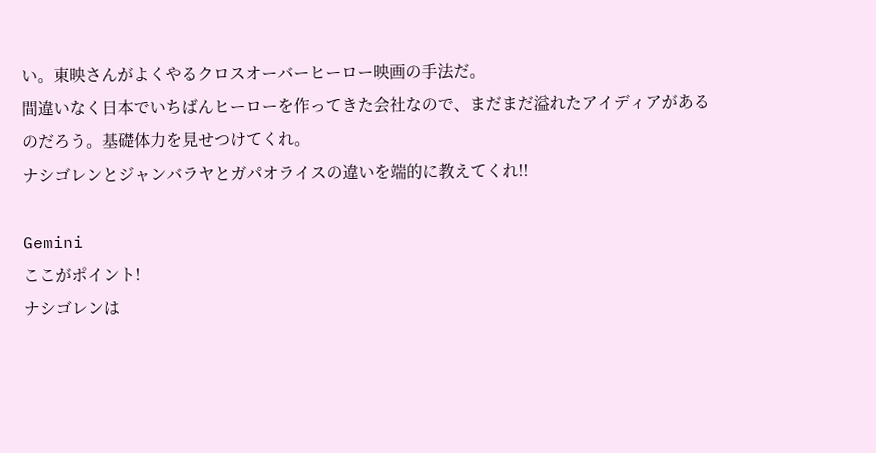い。東映さんがよくやるクロスオーバーヒーロー映画の手法だ。
間違いなく日本でいちばんヒーローを作ってきた会社なので、まだまだ溢れたアイディアがあるのだろう。基礎体力を見せつけてくれ。
ナシゴレンとジャンバラヤとガパオライスの違いを端的に教えてくれ!!

Gemini
ここがポイント!
ナシゴレンは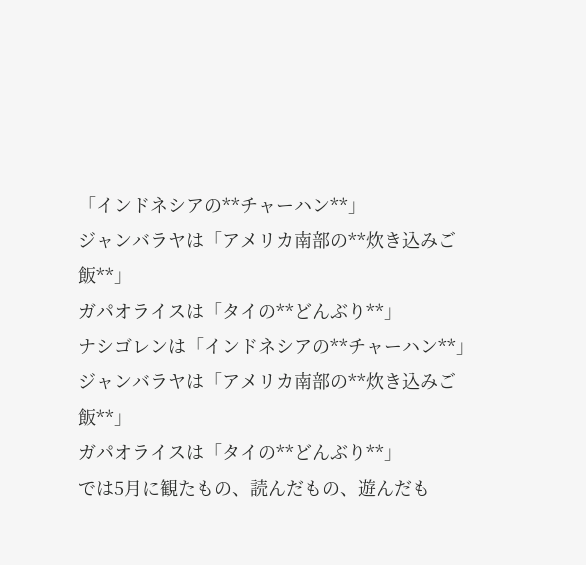「インドネシアの**チャーハン**」
ジャンバラヤは「アメリカ南部の**炊き込みご飯**」
ガパオライスは「タイの**どんぶり**」
ナシゴレンは「インドネシアの**チャーハン**」
ジャンバラヤは「アメリカ南部の**炊き込みご飯**」
ガパオライスは「タイの**どんぶり**」
では5月に観たもの、読んだもの、遊んだも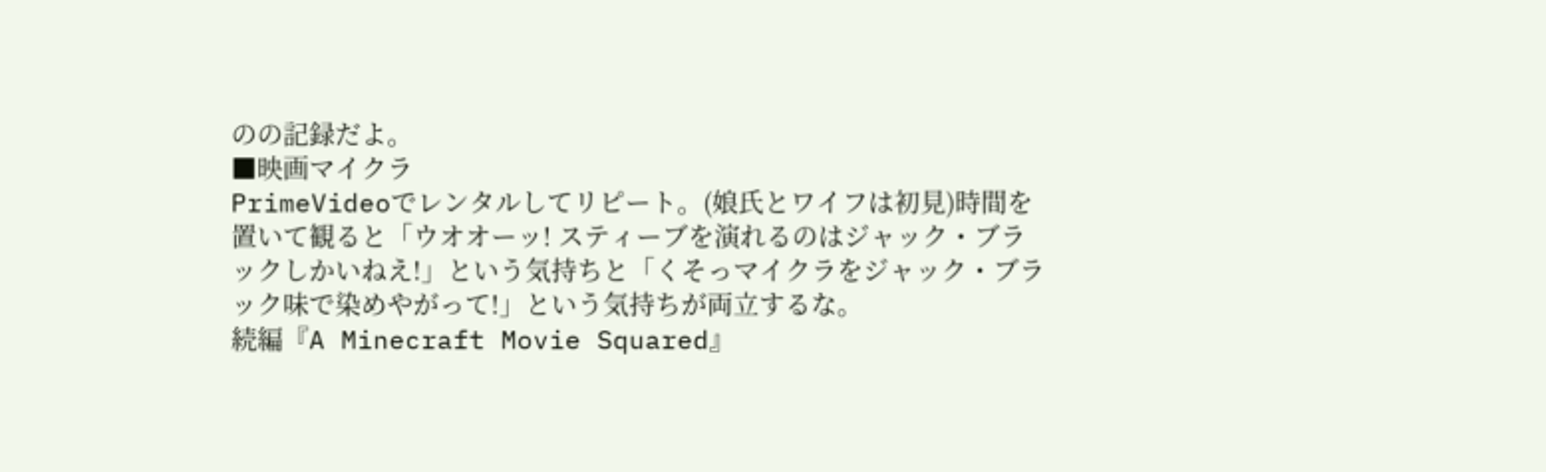のの記録だよ。
■映画マイクラ
PrimeVideoでレンタルしてリピート。(娘氏とワイフは初見)時間を置いて観ると「ウオオーッ! スティーブを演れるのはジャック・ブラックしかいねえ!」という気持ちと「くそっマイクラをジャック・ブラック味で染めやがって!」という気持ちが両立するな。
続編『A Minecraft Movie Squared』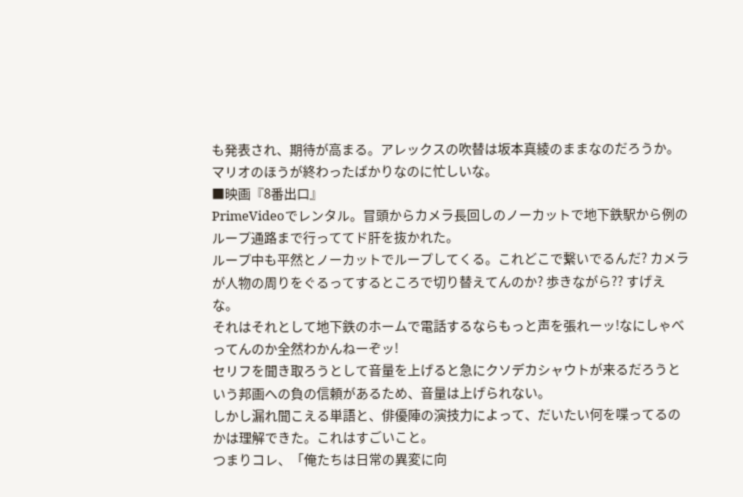も発表され、期待が高まる。アレックスの吹替は坂本真綾のままなのだろうか。マリオのほうが終わったばかりなのに忙しいな。
■映画『8番出口』
PrimeVideoでレンタル。冒頭からカメラ長回しのノーカットで地下鉄駅から例のループ通路まで行っててド肝を抜かれた。
ループ中も平然とノーカットでループしてくる。これどこで繋いでるんだ? カメラが人物の周りをぐるってするところで切り替えてんのか? 歩きながら?? すげえな。
それはそれとして地下鉄のホームで電話するならもっと声を張れーッ!なにしゃべってんのか全然わかんねーぞッ!
セリフを聞き取ろうとして音量を上げると急にクソデカシャウトが来るだろうという邦画への負の信頼があるため、音量は上げられない。
しかし漏れ聞こえる単語と、俳優陣の演技力によって、だいたい何を喋ってるのかは理解できた。これはすごいこと。
つまりコレ、「俺たちは日常の異変に向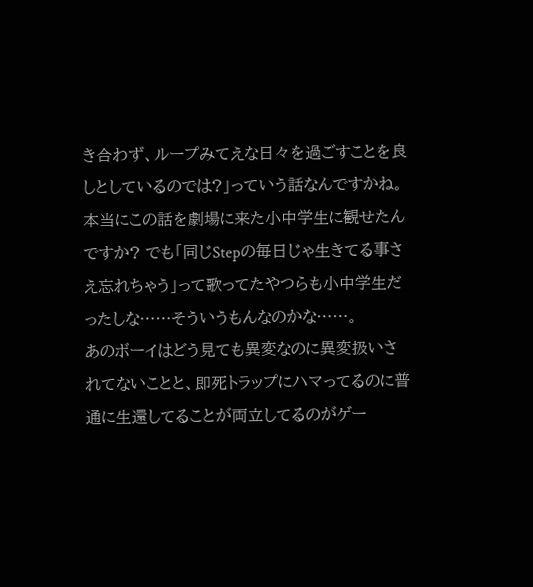き合わず、ループみてえな日々を過ごすことを良しとしているのでは?」っていう話なんですかね。
本当にこの話を劇場に来た小中学生に観せたんですか? でも「同じStepの毎日じゃ生きてる事さえ忘れちゃう」って歌ってたやつらも小中学生だったしな……そういうもんなのかな……。
あのボーイはどう見ても異変なのに異変扱いされてないことと、即死トラップにハマってるのに普通に生還してることが両立してるのがゲー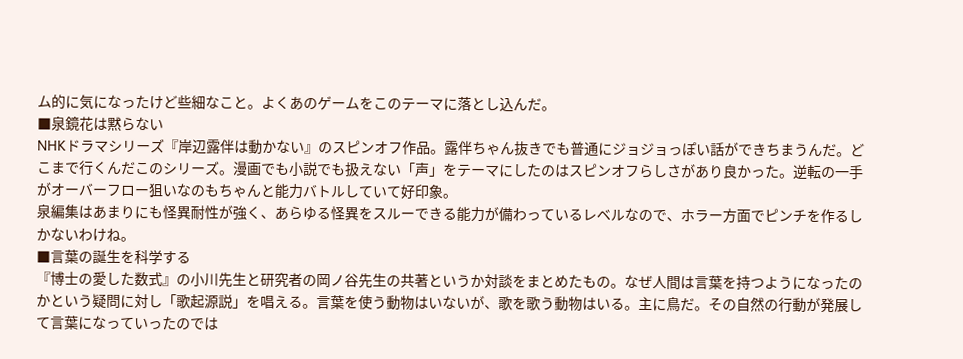ム的に気になったけど些細なこと。よくあのゲームをこのテーマに落とし込んだ。
■泉鏡花は黙らない
NHKドラマシリーズ『岸辺露伴は動かない』のスピンオフ作品。露伴ちゃん抜きでも普通にジョジョっぽい話ができちまうんだ。どこまで行くんだこのシリーズ。漫画でも小説でも扱えない「声」をテーマにしたのはスピンオフらしさがあり良かった。逆転の一手がオーバーフロー狙いなのもちゃんと能力バトルしていて好印象。
泉編集はあまりにも怪異耐性が強く、あらゆる怪異をスルーできる能力が備わっているレベルなので、ホラー方面でピンチを作るしかないわけね。
■言葉の誕生を科学する
『博士の愛した数式』の小川先生と研究者の岡ノ谷先生の共著というか対談をまとめたもの。なぜ人間は言葉を持つようになったのかという疑問に対し「歌起源説」を唱える。言葉を使う動物はいないが、歌を歌う動物はいる。主に鳥だ。その自然の行動が発展して言葉になっていったのでは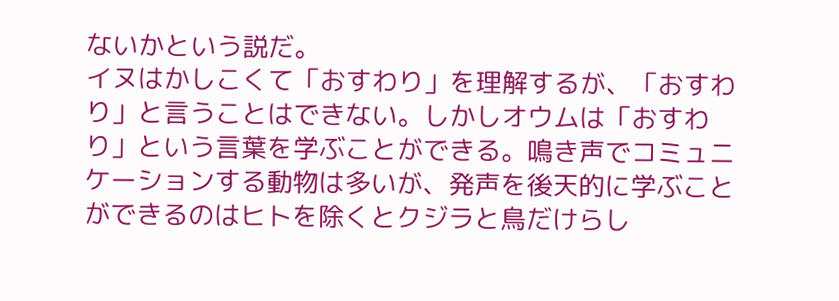ないかという説だ。
イヌはかしこくて「おすわり」を理解するが、「おすわり」と言うことはできない。しかしオウムは「おすわり」という言葉を学ぶことができる。鳴き声でコミュニケーションする動物は多いが、発声を後天的に学ぶことができるのはヒトを除くとクジラと鳥だけらし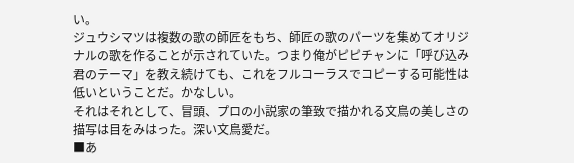い。
ジュウシマツは複数の歌の師匠をもち、師匠の歌のパーツを集めてオリジナルの歌を作ることが示されていた。つまり俺がピピチャンに「呼び込み君のテーマ」を教え続けても、これをフルコーラスでコピーする可能性は低いということだ。かなしい。
それはそれとして、冒頭、プロの小説家の筆致で描かれる文鳥の美しさの描写は目をみはった。深い文鳥愛だ。
■あ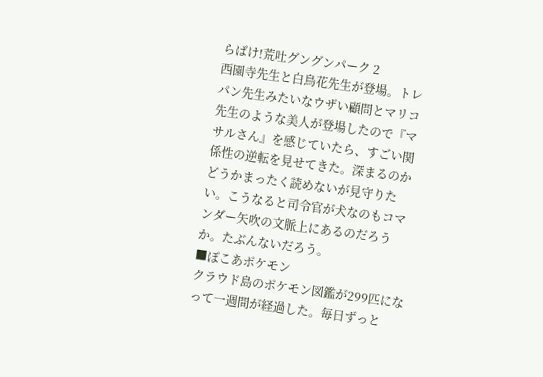らばけ!荒吐グングンパーク 2
西園寺先生と白鳥花先生が登場。トレパン先生みたいなウザい顧問とマリコ先生のような美人が登場したので『マサルさん』を感じていたら、すごい関係性の逆転を見せてきた。深まるのかどうかまったく読めないが見守りたい。こうなると司令官が犬なのもコマンダー矢吹の文脈上にあるのだろうか。たぶんないだろう。
■ぽこあポケモン
クラウド島のポケモン図鑑が299匹になって一週間が経過した。毎日ずっと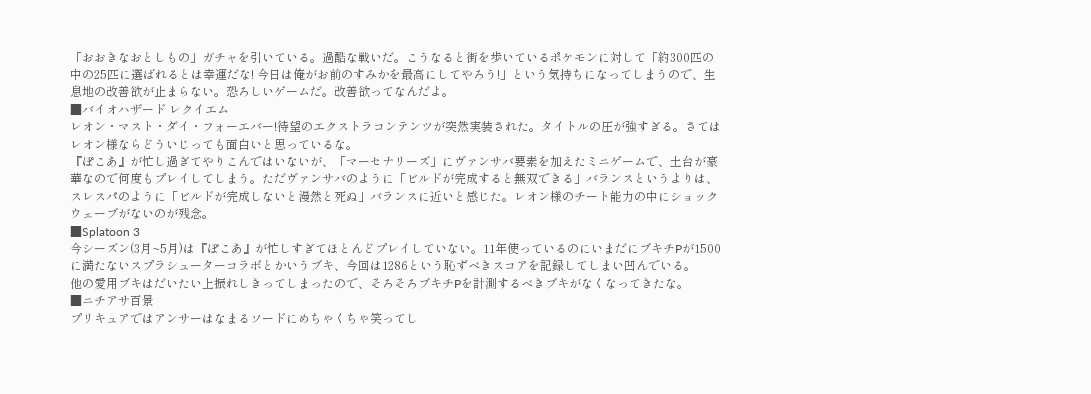「おおきなおとしもの」ガチャを引いている。過酷な戦いだ。こうなると街を歩いているポケモンに対して「約300匹の中の25匹に選ばれるとは幸運だな! 今日は俺がお前のすみかを最高にしてやろう!」という気持ちになってしまうので、生息地の改善欲が止まらない。恐ろしいゲームだ。改善欲ってなんだよ。
■バイオハザード レクイエム
レオン・マスト・ダイ・フォーエバー!待望のエクストラコンテンツが突然実装された。タイトルの圧が強すぎる。さてはレオン様ならどういじっても面白いと思っているな。
『ぽこあ』が忙し過ぎてやりこんではいないが、「マーセナリーズ」にヴァンサバ要素を加えたミニゲームで、土台が豪華なので何度もプレイしてしまう。ただヴァンサバのように「ビルドが完成すると無双できる」バランスというよりは、スレスパのように「ビルドが完成しないと漫然と死ぬ」バランスに近いと感じた。レオン様のチート能力の中にショックウェーブがないのが残念。
■Splatoon 3
今シーズン(3月~5月)は『ぽこあ』が忙しすぎてほとんどプレイしていない。11年使っているのにいまだにブキチPが1500に満たないスプラシューターコラボとかいうブキ、今回は1286という恥ずべきスコアを記録してしまい凹んでいる。
他の愛用ブキはだいたい上振れしきってしまったので、そろそろブキチPを計測するべきブキがなくなってきたな。
■ニチアサ百景
プリキュアではアンサーはなまるソードにめちゃくちゃ笑ってし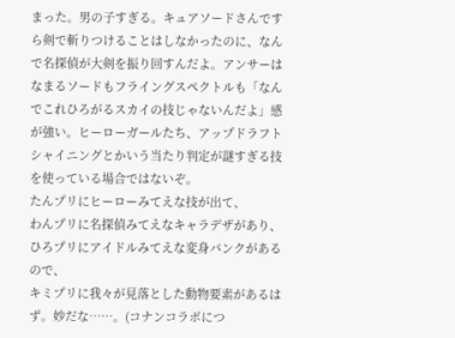まった。男の子すぎる。キュアソードさんですら剣で斬りつけることはしなかったのに、なんで名探偵が大剣を振り回すんだよ。アンサーはなまるソードもフライングスペクトルも「なんでこれひろがるスカイの技じゃないんだよ」感が強い。ヒーローガールたち、アップドラフトシャイニングとかいう当たり判定が謎すぎる技を使っている場合ではないぞ。
たんプリにヒーローみてえな技が出て、
わんプリに名探偵みてえなキャラデザがあり、
ひろプリにアイドルみてえな変身バンクがあるので、
キミプリに我々が見落とした動物要素があるはず。妙だな……。(コナンコラボにつ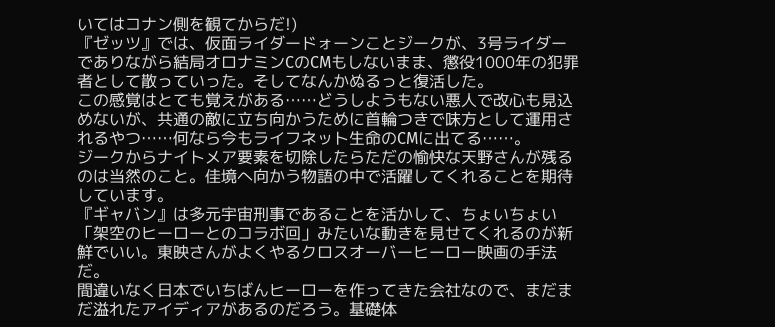いてはコナン側を観てからだ!)
『ゼッツ』では、仮面ライダードォーンことジークが、3号ライダーでありながら結局オロナミンCのCMもしないまま、懲役1000年の犯罪者として散っていった。そしてなんかぬるっと復活した。
この感覚はとても覚えがある……どうしようもない悪人で改心も見込めないが、共通の敵に立ち向かうために首輪つきで味方として運用されるやつ……何なら今もライフネット生命のCMに出てる……。
ジークからナイトメア要素を切除したらただの愉快な天野さんが残るのは当然のこと。佳境へ向かう物語の中で活躍してくれることを期待しています。
『ギャバン』は多元宇宙刑事であることを活かして、ちょいちょい「架空のヒーローとのコラボ回」みたいな動きを見せてくれるのが新鮮でいい。東映さんがよくやるクロスオーバーヒーロー映画の手法だ。
間違いなく日本でいちばんヒーローを作ってきた会社なので、まだまだ溢れたアイディアがあるのだろう。基礎体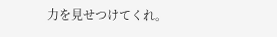力を見せつけてくれ。